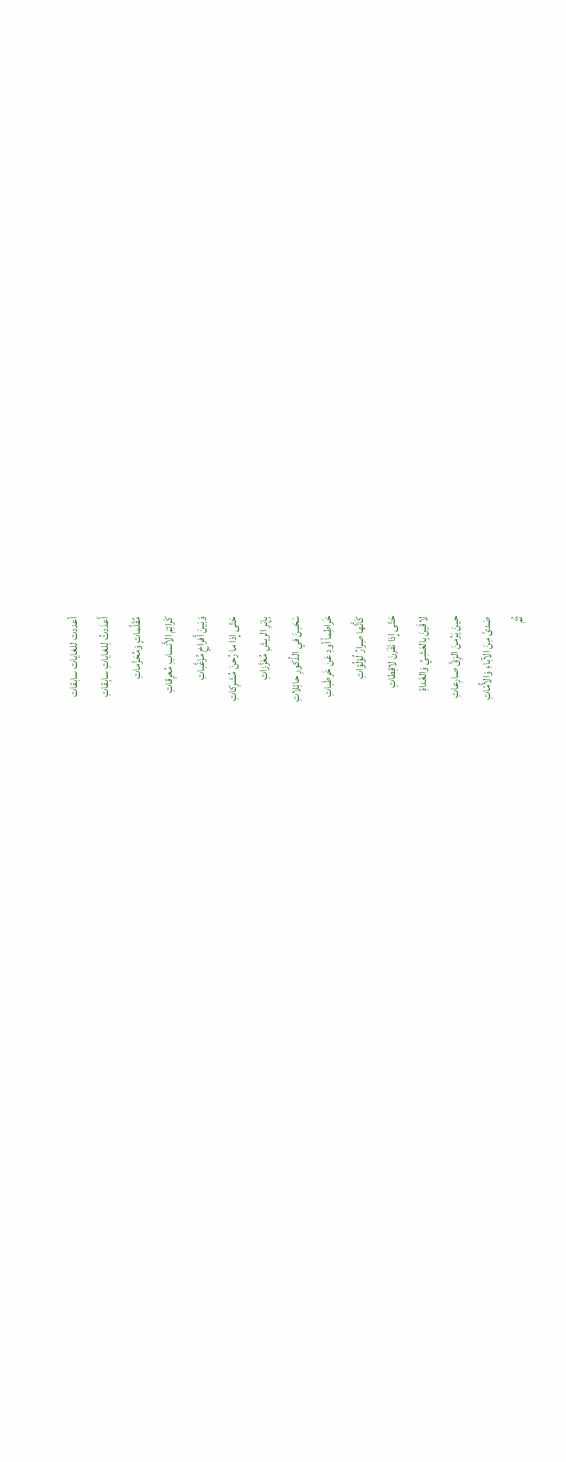أعددت للغايات سابقات
أَعدَدتُ لِلغاياتِ سابِقاتِ
مُقَلَّماتٍ وَمُحَزَّماتِ
كَرائِمَ الأَنسابِ مُعرِقاتِ
وَبَينَ أَفراخٍ مُزَغَّباتِ
حَتّى إِذا ما رُحنَ مُشرِكاتِ
بِإِبَرِ الريشِ مُعَزَّزاتِ
سَحَبنَ في الذُكورِ حائِلاتِ
خَراطِماً أودِ عَن خَرطَباتِ
كَأَنَّها صِرارُ لُؤلُؤاتِ
حَتّى إِذا نَفَرنَ لاقِطاتِ
لاقَينَ بِالعَشِيِّ وَالغَداةِ
حينَ يَرُمنَ الزِقَّ صارِعاتِ
صَدىً مِنَ الآباءِ وَالأُمّاتِ
ثُمَّ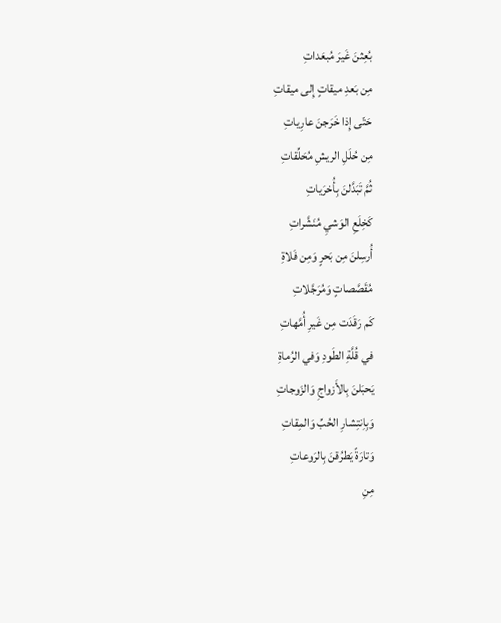بُعِثنَ غَيرَ مُبعَداتِ
مِن بَعدِ ميقاتٍ إِلى ميقاتِ
حَتّى إِذا خَرَجنَ عارِياتِ
مِن حُلَلِ الريشِ مُحَلِّقاتِ
ثُمَّ تَبَدَّلنَ بِأُخرَياتِ
كَخِلَعِ الوَشيِ مُنَشَّراتِ
أُرسِلنَ مِن بَحرٍ وَمِن فَلاةِ
مُقَصَّصاتٍ وَمُرَجَّلاتِ
كَم رَقَدَت مِن غَيرِ أُمَّهاتِ
في قُلَّةِ الطَودِ وَفي الرُماةِ
يَحبَلنَ بِالأَزواجِ وَالزَوجاتِ
وَبِاِنتِشارِ الحُبِّ وَالمِقاتِ
وَتارَةً يَطرُقنَ بِالرَوعاتِ
مِنِ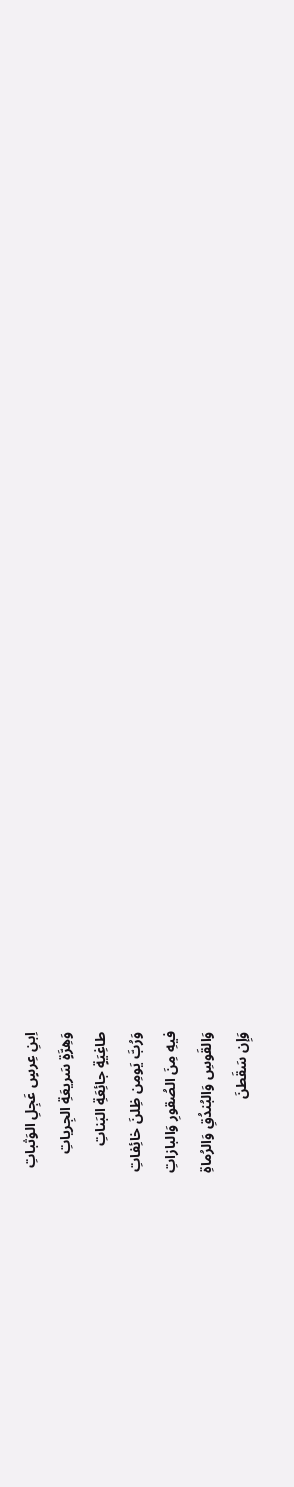اِبنِ عِرسٍ عَجِلِ الوَثباتِ
وَهِرَّةٍ سَريعَةِ الجِرياتِ
طاغِيَةٍ جائِعَةِ البَناتِ
وَرُبَّ يَومِن ظِلنَ خائِفاتِ
فيهِ مِنَ الصُقورِ وَالبازاتِ
وَالقَوسِ وَالبُندُقِ وَالرُماةِ
وَإِن سَقَطنَ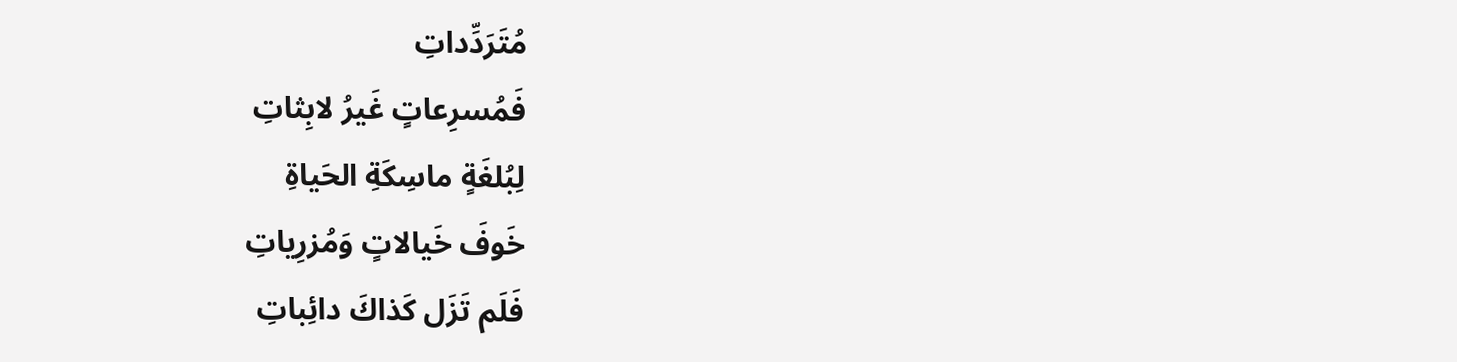مُتَرَدِّداتِ
فَمُسرِعاتٍ غَيرُ لابِثاتِ
لِبُلغَةٍ ماسِكَةِ الحَياةِ
خَوفَ خَيالاتٍ وَمُزرِياتِ
فَلَم تَزَل كَذاكَ دائِباتِ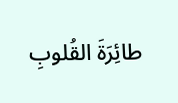طائِرَةَ القُلوبِ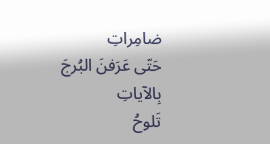ضامِراتِ
حَتّى عَرَفنَ البُرجَ بِالآياتِ
تَلوحُ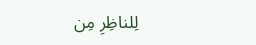لِلناظِرِ مِن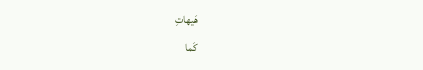هَيهاتِ
كَما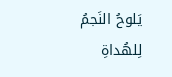يَلوحُ النَجمُ لِلهُداةِ